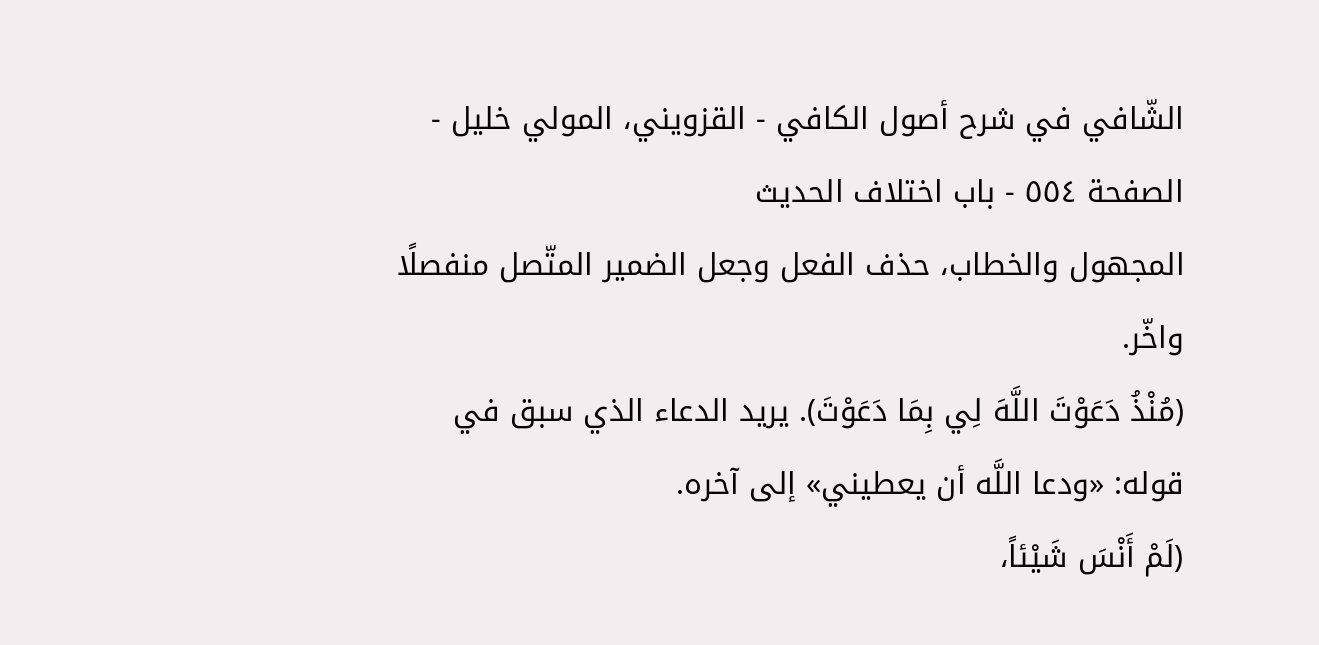الشّافي في شرح أصول الكافي - القزويني، المولي خليل - الصفحة ٥٥٤ - باب اختلاف الحديث
المجهول والخطاب، حذف الفعل وجعل الضمير المتّصل منفصلًا واخّر.
(مُنْذُ دَعَوْتَ اللَّهَ لِي بِمَا دَعَوْتَ). يريد الدعاء الذي سبق في قوله: «ودعا اللَّه أن يعطيني» إلى آخره.
(لَمْ أَنْسَ شَيْئاً،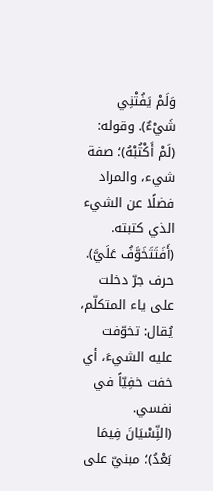وَلَمْ يَفُتْنِي شَيْءٌ). وقوله:
(لَمْ أَكْتُبْهُ)؛ صفة شيء، والمراد فضلًا عن الشيء الذي كتبته.
(أَفَتَتَخَوَّفُ عَلَيَّ). حرف جرّ دخلت على ياء المتكلّم، يُقال: تخوّفت عليه الشيءَ، أي خفت خفِيّاً في نفسي.
(النِّسْيَانَ فِيمَا بَعْدُ)؛ مبنيّ على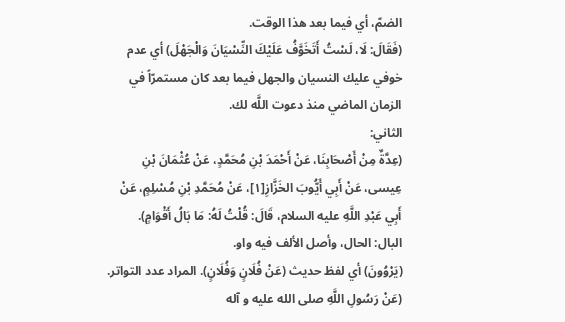الضمّ، أي فيما بعد هذا الوقت.
(فَقَالَ: لَا، لَسْتُ أَتَخَوَّفُ عَلَيْكَ النِّسْيَانَ وَالْجَهْلَ) أي عدم خوفي عليك النسيان والجهل فيما بعد كان مستمرّاً في الزمان الماضي منذ دعوت اللَّه لك.
الثاني:
(عِدَّةٌ مِنْ أَصْحَابِنَا، عَنْ أَحْمَدَ بْنِ مُحَمَّدٍ، عَنْ عُثْمَانَ بْنِ عِيسى، عَنْ أَبِي أَيُّوبَ الخَزَّازِ[١]، عَنْ مُحَمَّدِ بْنِ مُسْلِمٍ، عَنْ أَبِي عَبْدِ اللَّهِ عليه السلام، قَالَ: قُلْتُ لَهُ: مَا بَالُ أَقْوَامٍ).
البال: الحال، وأصل الألف فيه واو.
(يَرْوُونَ) أي لفظ حديث (عَنْ فُلَانٍ وَفُلَانٍ). المراد عدد التواتر.
(عَنْ رَسُولِ اللَّهِ صلى الله عليه و آله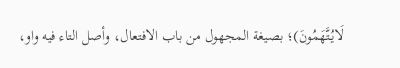لَايُتَّهَمُونَ)؛ بصيغة المجهول من باب الافتعال، وأصل التاء فيه واو،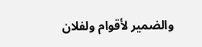والضمير لأقوام ولفلان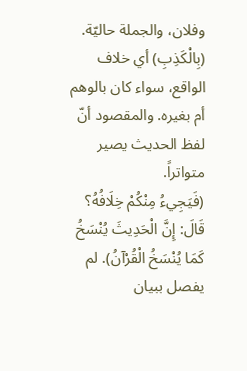وفلان، والجملة حاليّة.
(بِالْكَذِبِ) أي خلاف الواقع، سواء كان بالوهم أم بغيره. والمقصود أنّ لفظ الحديث يصير متواتراً.
(فَيَجِيءُ مِنْكُمْ خِلَافُهُ؟ قَالَ: إِنَّ الْحَدِيثَ يُنْسَخُ كَمَا يُنْسَخُ الْقُرْآنُ). لم يفصل ببيان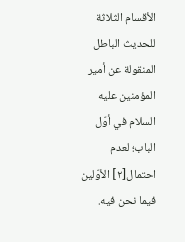الأقسام الثلاثة للحديث الباطل المنقولة عن أمير المؤمنين عليه السلام في أوّل الباب؛ لعدم احتمال[٢] الأوّلين فيما نحن فيه.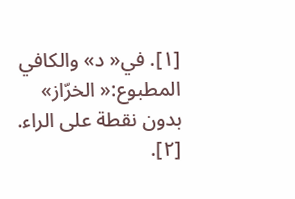[١]. في« د» والكافي المطبوع:« الخرّاز» بدون نقطة على الراء.
[٢].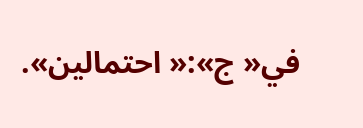في« ج»:« احتمالين».